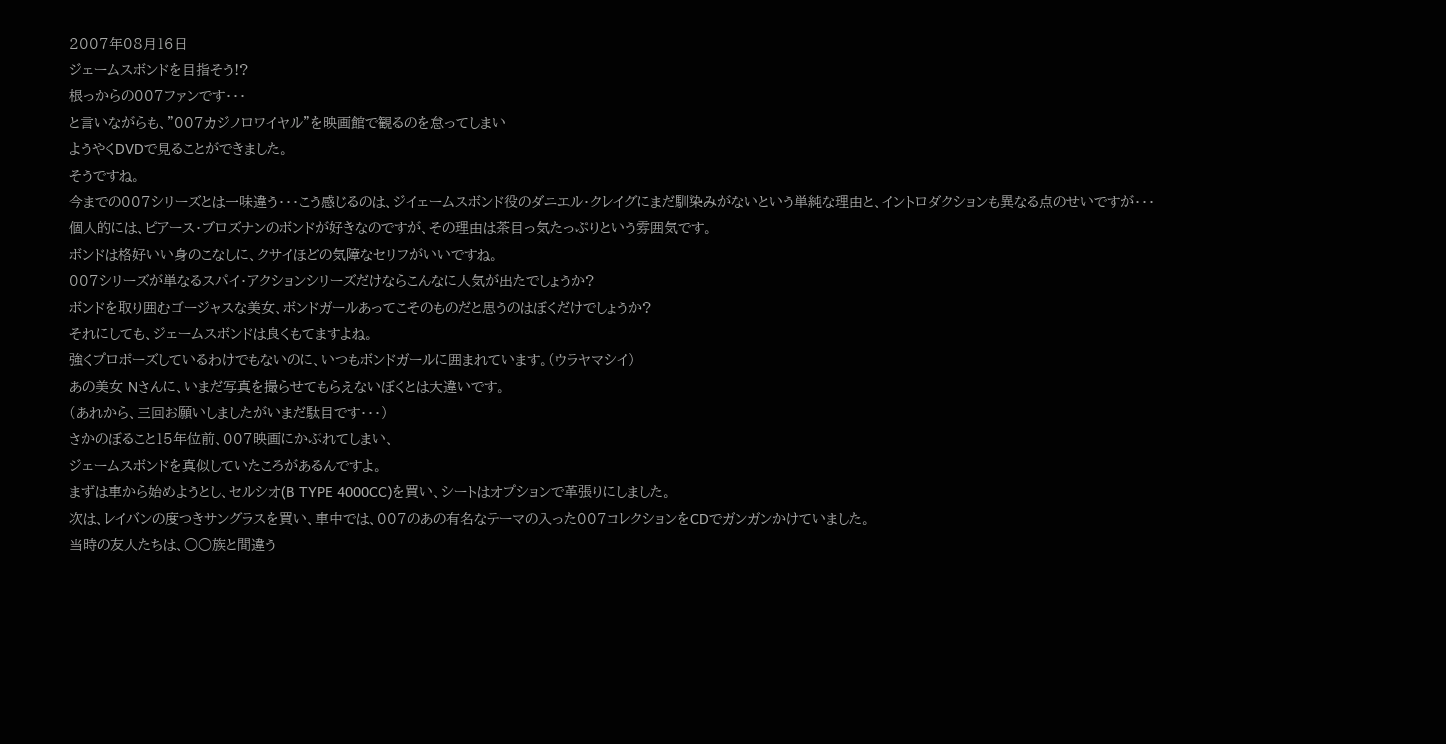2007年08月16日
ジェームスボンドを目指そう!?
根っからの007ファンです・・・
と言いながらも、”007カジノロワイヤル”を映画館で観るのを怠ってしまい
ようやくDVDで見ることができました。
そうですね。
今までの007シリーズとは一味違う・・・こう感じるのは、ジイェームスボンド役のダニエル・クレイグにまだ馴染みがないという単純な理由と、イントロダクションも異なる点のせいですが・・・
個人的には、ピアース・ブロズナンのボンドが好きなのですが、その理由は茶目っ気たっぷりという雰囲気です。
ボンドは格好いい身のこなしに、クサイほどの気障なセリフがいいですね。
007シリーズが単なるスパイ・アクションシリーズだけならこんなに人気が出たでしょうか?
ボンドを取り囲むゴージャスな美女、ボンドガールあってこそのものだと思うのはぼくだけでしょうか?
それにしても、ジェームスボンドは良くもてますよね。
強くプロポーズしているわけでもないのに、いつもボンドガールに囲まれています。(ウラヤマシイ)
あの美女 Nさんに、いまだ写真を撮らせてもらえないぼくとは大違いです。
(あれから、三回お願いしましたがいまだ駄目です・・・)
さかのぼること15年位前、007映画にかぶれてしまい、
ジェームスボンドを真似していたころがあるんですよ。
まずは車から始めようとし、セルシオ(B TYPE 4000CC)を買い、シートはオプションで革張りにしました。
次は、レイバンの度つきサングラスを買い、車中では、007のあの有名なテーマの入った007コレクションをCDでガンガンかけていました。
当時の友人たちは、○○族と間違う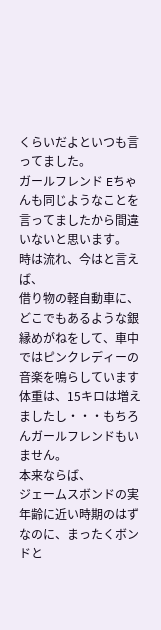くらいだよといつも言ってました。
ガールフレンド Eちゃんも同じようなことを言ってましたから間違いないと思います。
時は流れ、今はと言えば、
借り物の軽自動車に、どこでもあるような銀縁めがねをして、車中ではピンクレディーの音楽を鳴らしています
体重は、15キロは増えましたし・・・もちろんガールフレンドもいません。
本来ならば、
ジェームスボンドの実年齢に近い時期のはずなのに、まったくボンドと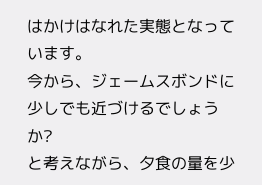はかけはなれた実態となっています。
今から、ジェームスボンドに少しでも近づけるでしょうか?
と考えながら、夕食の量を少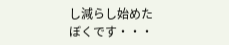し減らし始めたぼくです・・・